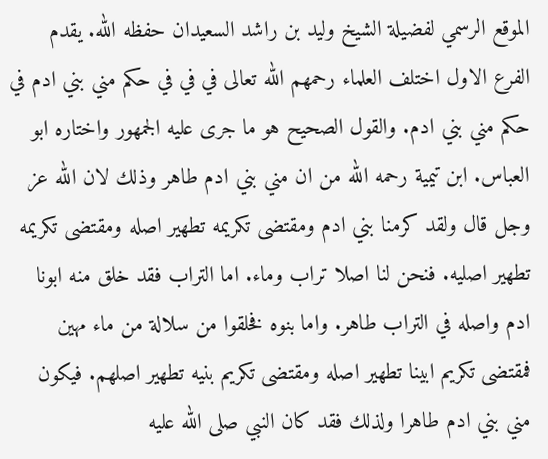الموقع الرسمي لفضيلة الشيخ وليد بن راشد السعيدان حفظه الله. يقدم الفرع الاول اختلف العلماء رحمهم الله تعالى في في في حكم مني بني ادم في حكم مني بني ادم. والقول الصحيح هو ما جرى عليه الجمهور واختاره ابو العباس. ابن تيمية رحمه الله من ان مني بني ادم طاهر وذلك لان الله عز وجل قال ولقد كرمنا بني ادم ومقتضى تكريمه تطهير اصله ومقتضى تكريمه تطهير اصليه. فنحن لنا اصلا تراب وماء. اما التراب فقد خلق منه ابونا ادم واصله في التراب طاهر. واما بنوه فخلقوا من سلالة من ماء مهين فمقتضى تكريم ابينا تطهير اصله ومقتضى تكريم بنيه تطهير اصلهم. فيكون مني بني ادم طاهرا ولذلك فقد كان النبي صلى الله عليه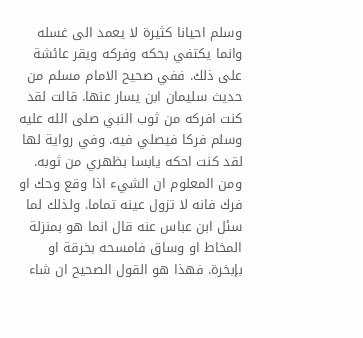وسلم احيانا كثيرة لا يعمد الى غسله وانما يكتفي بحكه وفركه ويقر عائشة على ذلك. ففي صحيح الامام مسلم من حديث سليمان ابن يسار عنها. قالت لقد كنت افركه من ثوب النبي صلى الله عليه وسلم فركا فيصلي فيه. وفي رواية لها لقد كنت احكه يابسا بظهري من ثوبه. ومن المعلوم ان الشيء اذا وقع وحك او فرك فانه لا تزول عينه تماما. ولذلك لما سئل ابن عباس عنه قال انما هو بمنزلة المخاط او وساق فامسحه بخرقة او بإبخرة. فهذا هو القول الصحيح ان شاء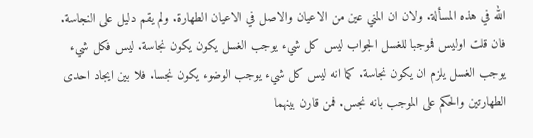الله في هذه المسألة. ولان ان المني عين من الاعيان والاصل في الاعيان الطهارة. ولم يقم دليل على النجاسة. فان قلت اوليس فموجبا للغسل الجواب ليس كل شيء يوجب الغسل يكون يكون نجاسة. ليس فكل شيء يوجب الغسل يلزم ان يكون نجاسة. كما انه ليس كل شيء يوجب الوضوء يكون نجسا. فلا بين ايجاد احدى الطهارتين والحكم على الموجب بانه نجس. فمن قارن بينهما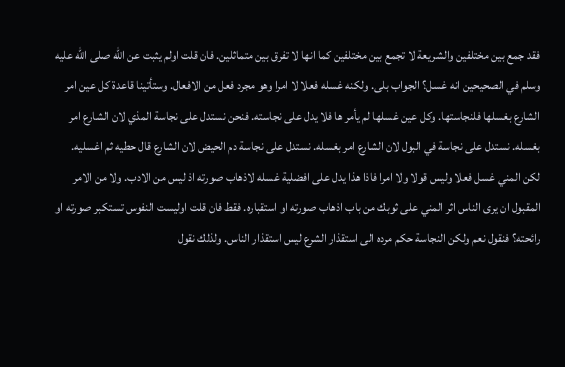فقد جمع بين مختلفين والشريعة لا تجمع بين مختلفين كما انها لا تفرق بين متماثلين. فان قلت اولم يثبت عن الله صلى الله عليه وسلم في الصحيحين انه غسل؟ الجواب بلى. ولكنه غسله فعلا لا امرا وهو مجرد فعل من الافعال. وستأتينا قاعدة كل عين امر الشارع بغسلها فلنجاستها. وكل عين غسلها لم يأمر ها فلا يدل على نجاسته. فنحن نستدل على نجاسة المذي لان الشارع امر بغسله. نستدل على نجاسة في البول لان الشارع امر بغسله. نستدل على نجاسة دم الحيض لان الشارع قال حطيه ثم اغسليه. لكن المني غسل فعلا وليس قولا ولا امرا فاذا هذا يدل على افضلية غسله لاذهاب صورته اذ ليس من الادب. ولا من الامر المقبول ان يرى الناس اثر المني على ثوبك من باب اذهاب صورته او استقباره. فقط فان قلت اوليست النفوس تستكبر صورته او رائحته؟ فنقول نعم ولكن النجاسة حكم مرده الى استقذار الشرع ليس استقذار الناس. ولذلك نقول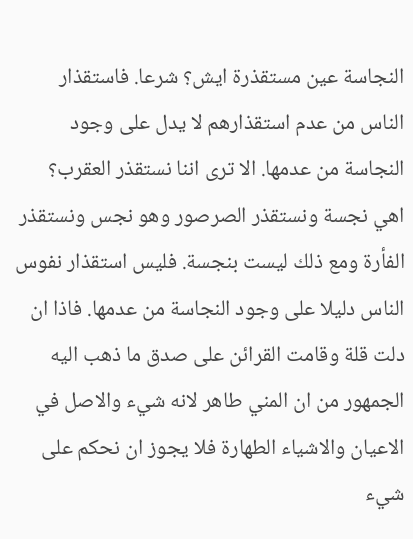النجاسة عين مستقذرة ايش؟ شرعا. فاستقذار الناس من عدم استقذارهم لا يدل على وجود النجاسة من عدمها. الا ترى اننا نستقذر العقرب؟ اهي نجسة ونستقذر الصرصور وهو نجس ونستقذر الفأرة ومع ذلك ليست بنجسة. فليس استقذار نفوس الناس دليلا على وجود النجاسة من عدمها. فاذا ان دلت قلة وقامت القرائن على صدق ما ذهب اليه الجمهور من ان المني طاهر لانه شيء والاصل في الاعيان والاشياء الطهارة فلا يجوز ان نحكم على شيء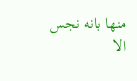منها بانه نجس الا